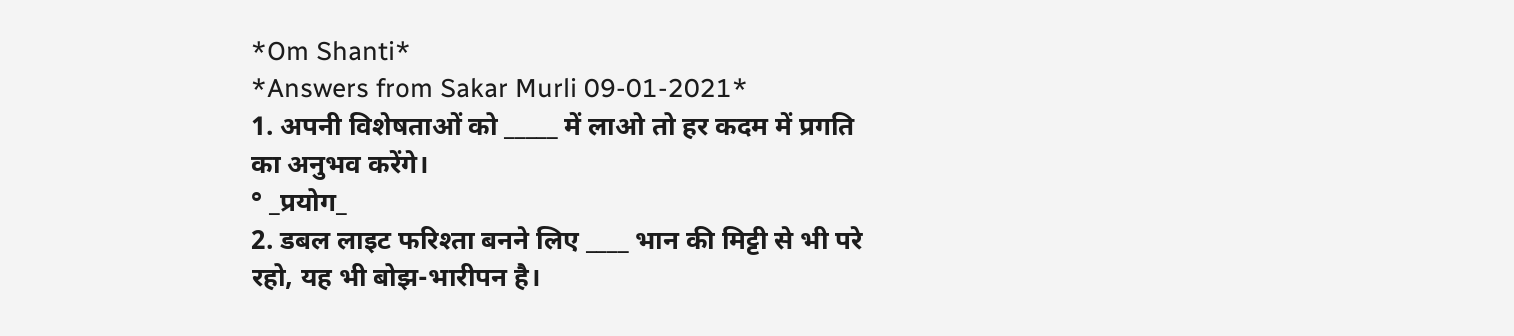*Om Shanti*
*Answers from Sakar Murli 09-01-2021*
1. अपनी विशेषताओं को _____ में लाओ तो हर कदम में प्रगति का अनुभव करेंगे।
° _प्रयोग_
2. डबल लाइट फरिश्ता बनने लिए ____ भान की मिट्टी से भी परे रहो, यह भी बोझ-भारीपन है।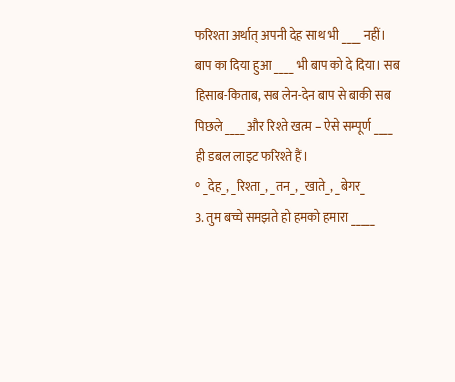फरिश्ता अर्थात् अपनी देह साथ भी ____ नहीं। बाप का दिया हुआ ____ भी बाप को दे दिया। सब हिसाब-किताब, सब लेन-देन बाप से बाकी सब पिछले ____ और रिश्ते खत्म – ऐसे सम्पूर्ण ____ ही डबल लाइट फरिश्ते हैं।
° _देह_, _रिश्ता_, _तन_, _खाते_, _बेगर_
3. तुम बच्चे समझते हो हमको हमारा _____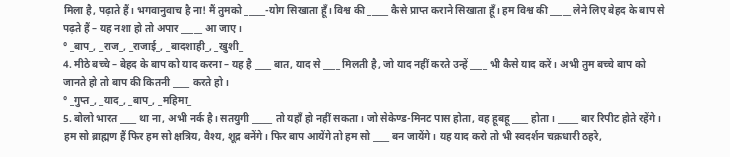मिला है, पढ़ाते हैं। भगवानुवाच है ना! मैं तुमको _____-योग सिखाता हूँ। विश्व की _____ कैसे प्राप्त कराने सिखाता हूँ। हम विश्व की _____ लेने लिए बेहद के बाप से पढ़ते हैं – यह नशा हो तो अपार _____ आ जाए।
° _बाप_, _राज_, _राजाई_, _बादशाही_, _खुशी_
4. मीठे बच्चे – बेहद के बाप को याद करना – यह है ____ बात, याद से ____ मिलती है, जो याद नहीं करते उन्हें ____ भी कैसे याद करें। अभी तुम बच्चे बाप को जानते हो तो बाप की कितनी ____ करते हो।
° _गुप्त_, _याद_, _बाप_, _महिमा_
5. बोलो भारत ____ था ना, अभी नर्क है। सतयुगी _____ तो यहाँ हो नहीं सकता। जो सेकेण्ड-मिनट पास होता, वह हूबहू ____ होता। _____ बार रिपीट होते रहेंगे। हम सो ब्राह्मण हैं फिर हम सो क्षत्रिय, वैश्य, शूद्र बनेंगे। फिर बाप आयेंगे तो हम सो ____ बन जायेंगे। यह याद करो तो भी स्वदर्शन चक्रधारी ठहरे,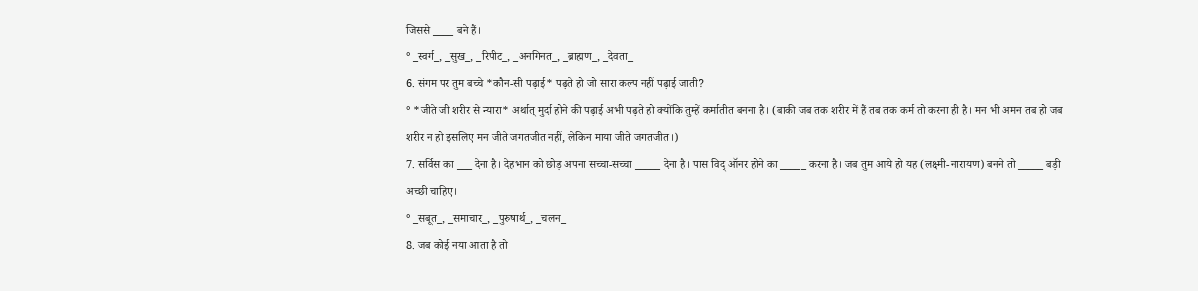जिससे ____ बने हैं।
° _स्वर्ग_, _सुख_, _रिपीट_, _अनगिनत_, _ब्राह्मण_, _देवता_
6. संगम पर तुम बच्चे *कौन-सी पढ़ाई* पढ़ते हो जो सारा कल्प नहीं पढ़ाई जाती?
° *जीते जी शरीर से न्यारा* अर्थात् मुर्दा होने की पढ़ाई अभी पढ़ते हो क्योंकि तुम्हें कर्मातीत बनना है। (बाकी जब तक शरीर में हैं तब तक कर्म तो करना ही है। मन भी अमन तब हो जब शरीर न हो इसलिए मन जीते जगतजीत नहीं, लेकिन माया जीते जगतजीत।)
7. सर्विस का ___ देना है। देहभान को छोड़ अपना सच्चा-सच्चा _____ देना है। पास विद् ऑनर होने का _____ करना है। जब तुम आये हो यह (लक्ष्मी-नारायण) बनने तो _____ बड़ी अच्छी चाहिए।
° _सबूत_, _समाचार_, _पुरुषार्थ_, _चलन_
8. जब कोई नया आता है तो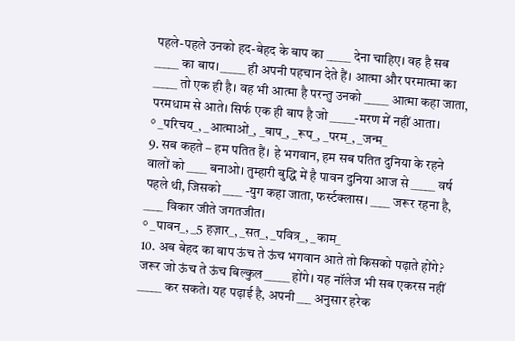पहले-पहले उनको हद-बेहद के बाप का _____ देना चाहिए। वह है सब _____ का बाप। _____ ही अपनी पहचान देते हैं। आत्मा और परमात्मा का _____ तो एक ही है। वह भी आत्मा है परन्तु उनको _____ आत्मा कहा जाता, परमधाम से आते। सिर्फ एक ही बाप है जो _____-मरण में नहीं आता।
° _परिचय_, _आत्माओं_, _बाप_, _रूप_, _परम_, _जन्म_
9. सब कहते – हम पतित हैं। हे भगवान, हम सब पतित दुनिया के रहने वालों को ____ बनाओ। तुम्हारी बुद्धि में है पावन दुनिया आज से _____ वर्ष पहले थी, जिसको ____ -युग कहा जाता, फर्स्टक्लास। ____ जरूर रहना है, ____ विकार जीते जगतजीत।
° _पावन_, _5 हज़ार_, _सत_, _पवित्र_, _काम_
10. अब बेहद का बाप ऊंच ते ऊंच भगवान आते तो किसको पढ़ाते होंगे? जरूर जो ऊंच ते ऊंच बिल्कुल _____ होंगे। यह नॉलेज भी सब एकरस नहीं _____ कर सकते। यह पढ़ाई है, अपनी ___ अनुसार हरेक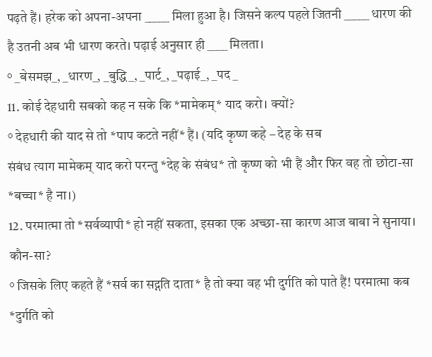पढ़ते हैं। हरेक को अपना-अपना _____ मिला हुआ है। जिसने कल्प पहले जितनी _____ धारण की है उतनी अब भी धारण करते। पढ़ाई अनुसार ही ____ मिलता।
° _बेसमझ_, _धारण_, _बुद्धि_, _पार्ट_, _पढ़ाई_, _पद_
11. कोई देहधारी सबको कह न सके कि *मामेकम्* याद करो। क्यों?
° देहधारी की याद से तो *पाप कटते नहीं* हैं। (यदि कृष्ण कहे – देह के सब
संबंध त्याग मामेकम् याद करो परन्तु *देह के संबंध* तो कृष्ण को भी हैं और फिर वह तो छोटा-सा *बच्चा* है ना।)
12. परमात्मा तो *सर्वव्यापी* हो नहीं सकता, इसका एक अच्छा-सा कारण आज बाबा ने सुनाया। कौन-सा?
° जिसके लिए कहते हैं *सर्व का सद्गति दाता* है तो क्या वह भी दुर्गति को पाते हैं! परमात्मा कब *दुर्गति को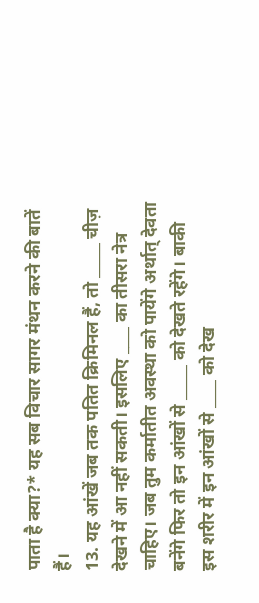पाता है क्या?* यह सब विचार सागर मंथन करने की बातें हैं।
13. यह आंखें जब तक पतित क्रिमिनल हैं, तो _____ चीज़ देखने में आ नहीं सकती। इसलिए ____ का तीसरा नेत्र चाहिए। जब तुम कर्मातीत अवस्था को पायेंगे अर्थात् देवता बनेंगे फिर तो इन आंखों से _____ को देखते रहेंगे। बाकी इस शरीर में इन आंखों से ____ को देख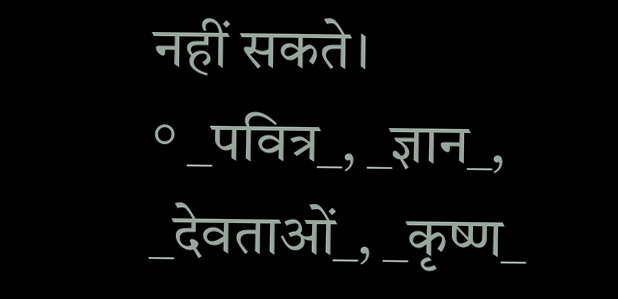नहीं सकते।
° _पवित्र_, _ज्ञान_, _देवताओं_, _कृष्ण_